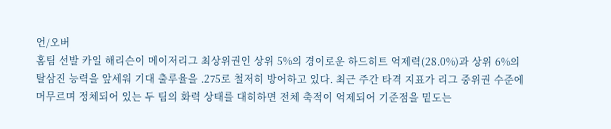언/오버
홈팀 선발 카일 해리슨이 메이저리그 최상위권인 상위 5%의 경이로운 하드히트 억제력(28.0%)과 상위 6%의 탈삼진 능력을 앞세워 기대 출루율을 .275로 철저히 방어하고 있다. 최근 주간 타격 지표가 리그 중위권 수준에 머무르며 정체되어 있는 두 팀의 화력 상태를 대히하면 전체 축적이 억제되어 기준점을 밑도는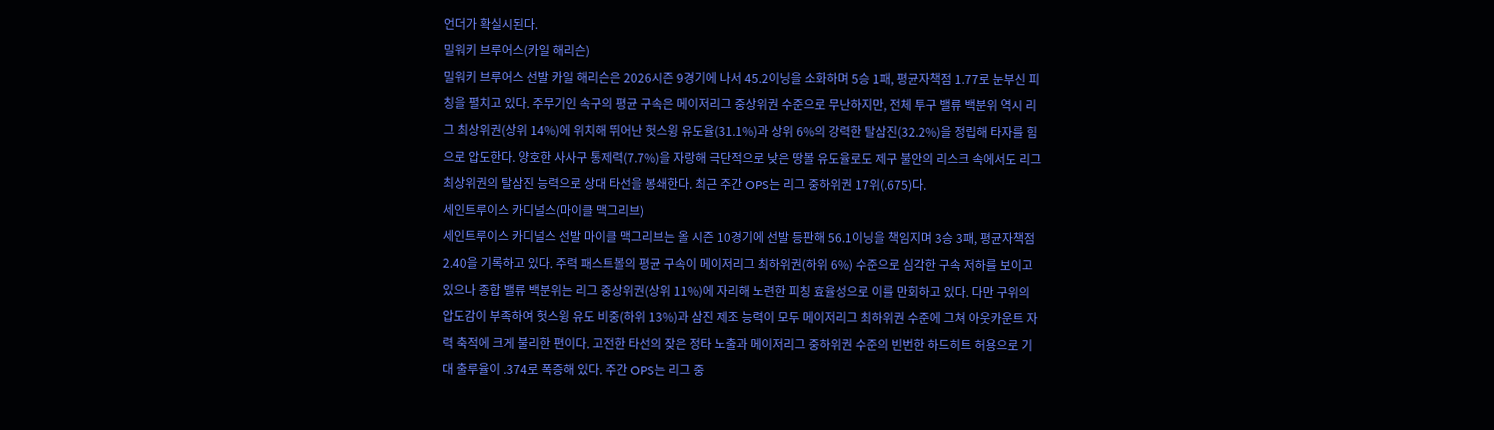언더가 확실시된다.
밀워키 브루어스(카일 해리슨)
밀워키 브루어스 선발 카일 해리슨은 2026시즌 9경기에 나서 45.2이닝을 소화하며 5승 1패, 평균자책점 1.77로 눈부신 피칭을 펼치고 있다. 주무기인 속구의 평균 구속은 메이저리그 중상위권 수준으로 무난하지만, 전체 투구 밸류 백분위 역시 리그 최상위권(상위 14%)에 위치해 뛰어난 헛스윙 유도율(31.1%)과 상위 6%의 강력한 탈삼진(32.2%)을 정립해 타자를 힘으로 압도한다. 양호한 사사구 통제력(7.7%)을 자랑해 극단적으로 낮은 땅볼 유도율로도 제구 불안의 리스크 속에서도 리그 최상위권의 탈삼진 능력으로 상대 타선을 봉쇄한다. 최근 주간 OPS는 리그 중하위권 17위(.675)다.
세인트루이스 카디널스(마이클 맥그리브)
세인트루이스 카디널스 선발 마이클 맥그리브는 올 시즌 10경기에 선발 등판해 56.1이닝을 책임지며 3승 3패, 평균자책점 2.40을 기록하고 있다. 주력 패스트볼의 평균 구속이 메이저리그 최하위권(하위 6%) 수준으로 심각한 구속 저하를 보이고 있으나 종합 밸류 백분위는 리그 중상위권(상위 11%)에 자리해 노련한 피칭 효율성으로 이를 만회하고 있다. 다만 구위의 압도감이 부족하여 헛스윙 유도 비중(하위 13%)과 삼진 제조 능력이 모두 메이저리그 최하위권 수준에 그쳐 아웃카운트 자력 축적에 크게 불리한 편이다. 고전한 타선의 잦은 정타 노출과 메이저리그 중하위권 수준의 빈번한 하드히트 허용으로 기대 출루율이 .374로 폭증해 있다. 주간 OPS는 리그 중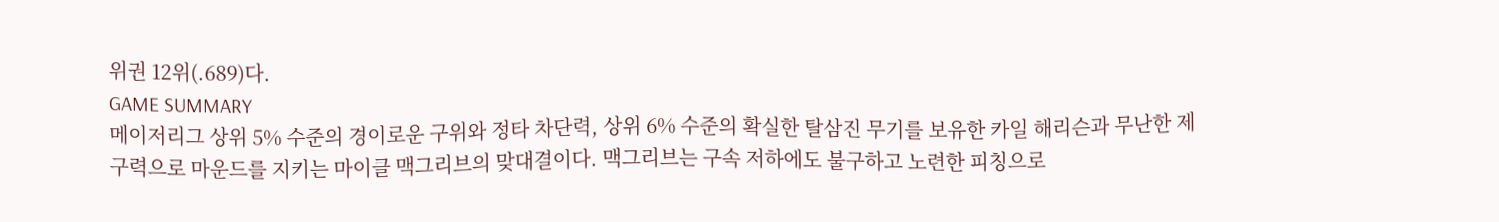위권 12위(.689)다.
GAME SUMMARY
메이저리그 상위 5% 수준의 경이로운 구위와 정타 차단력, 상위 6% 수준의 확실한 탈삼진 무기를 보유한 카일 해리슨과 무난한 제구력으로 마운드를 지키는 마이클 맥그리브의 맞대결이다. 맥그리브는 구속 저하에도 불구하고 노련한 피칭으로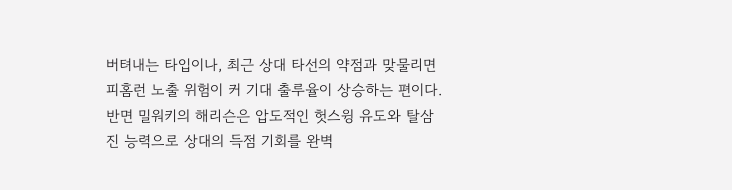버텨내는 타입이나, 최근 상대 타선의 약점과 맞물리면 피홈런 노출 위험이 커 기대 출루율이 상승하는 편이다. 반면 밀워키의 해리슨은 압도적인 헛스윙 유도와 탈삼진 능력으로 상대의 득점 기회를 완벽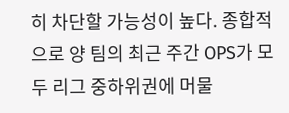히 차단할 가능성이 높다. 종합적으로 양 팀의 최근 주간 OPS가 모두 리그 중하위권에 머물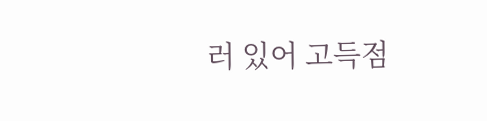러 있어 고득점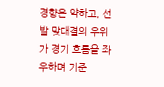경향은 약하고, 선발 맞대결의 우위가 경기 흐름을 좌우하며 기준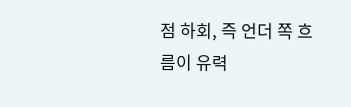점 하회, 즉 언더 쪽 흐름이 유력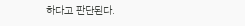하다고 판단된다.